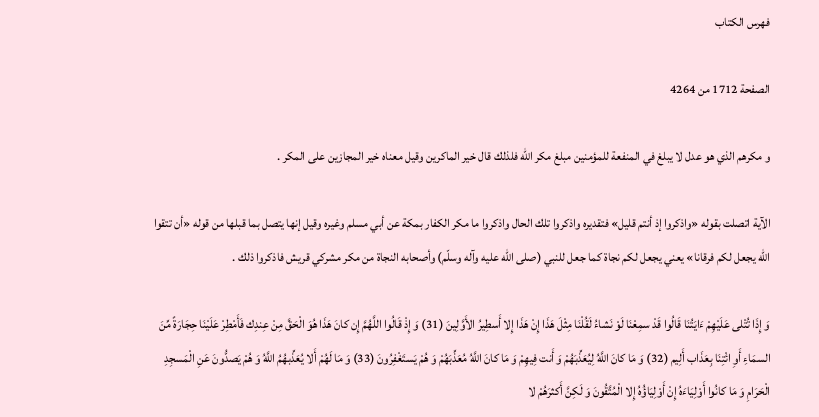فهرس الكتاب

الصفحة 1712 من 4264

و مكرهم الذي هو عدل لا يبلغ في المنفعة للمؤمنين مبلغ مكر الله فلذلك قال خير الماكرين وقيل معناه خير المجازين على المكر .

الآية اتصلت بقوله «واذكروا إذ أنتم قليل» فتقديره واذكروا تلك الحال واذكروا ما مكر الكفار بمكة عن أبي مسلم وغيره وقيل إنها يتصل بما قبلها من قوله «أن تتقوا الله يجعل لكم فرقانا» يعني يجعل لكم نجاة كما جعل للنبي (صلى الله عليه وآله وسلّم) وأصحابه النجاة من مكر مشركي قريش فاذكروا ذلك .

وَ إِذَا تُتْلى عَلَيْهِمْ ءَايَتُنَا قَالُوا قَدْ سمِعْنَا لَوْ نَشاءُ لَقُلْنَا مِثْلَ هَذَا إِنْ هَذَا إِلا أَسطِيرُ الأَوَّلِينَ (31) وَ إِذْ قَالُوا اللَّهُمَّ إِن كانَ هَذَا هُوَ الْحَقَّ مِنْ عِندِك فَأَمْطِرْ عَلَيْنَا حِجَارَةً مِّنَ السمَاءِ أَوِ ائْتِنَا بِعَذَاب أَلِيم (32) وَ مَا كانَ اللَّهُ لِيُعَذِّبَهُمْ وَ أَنت فِيهِمْ وَ مَا كانَ اللَّهُ مُعَذِّبَهُمْ وَ هُمْ يَستَغْفِرُونَ (33) وَ مَا لَهُمْ أَلا يُعَذِّبهُمُ اللَّهُ وَ هُمْ يَصدُّونَ عَنِ الْمَسجِدِ الْحَرَامِ وَ مَا كانُوا أَوْلِيَاءَهُ إِنْ أَوْلِيَاؤُهُ إِلا الْمُتَّقُونَ وَ لَكِنَّ أَكثرَهُمْ لا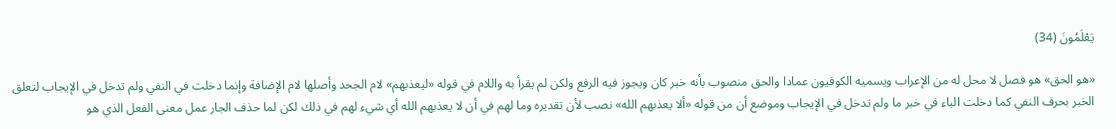يَعْلَمُونَ (34)

«هو الحق» هو فصل لا محل له من الإعراب ويسميه الكوفيون عمادا والحق منصوب بأنه خبر كان ويجوز فيه الرفع ولكن لم يقرأ به واللام في قوله «ليعذبهم» لام الجحد وأصلها لام الإضافة وإنما دخلت في النفي ولم تدخل في الإيجاب لتعلق الخبر بحرف النفي كما دخلت الباء في خبر ما ولم تدخل في الإيجاب وموضع أن من قوله «ألا يعذبهم الله» نصب لأن تقديره وما لهم في أن لا يعذبهم الله أي شيء لهم في ذلك لكن لما حذف الجار عمل معنى الفعل الذي هو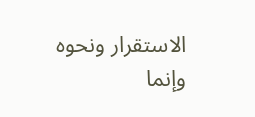الاستقرار ونحوه وإنما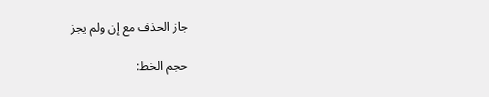جاز الحذف مع إن ولم يجز

حجم الخط: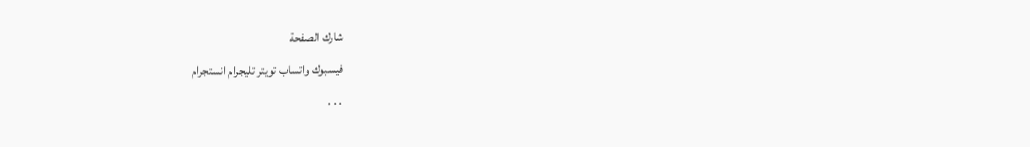شارك الصفحة
فيسبوك واتساب تويتر تليجرام انستجرام
. . .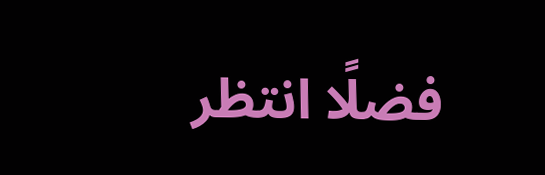فضلًا انتظر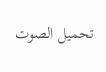تحميل الصوت